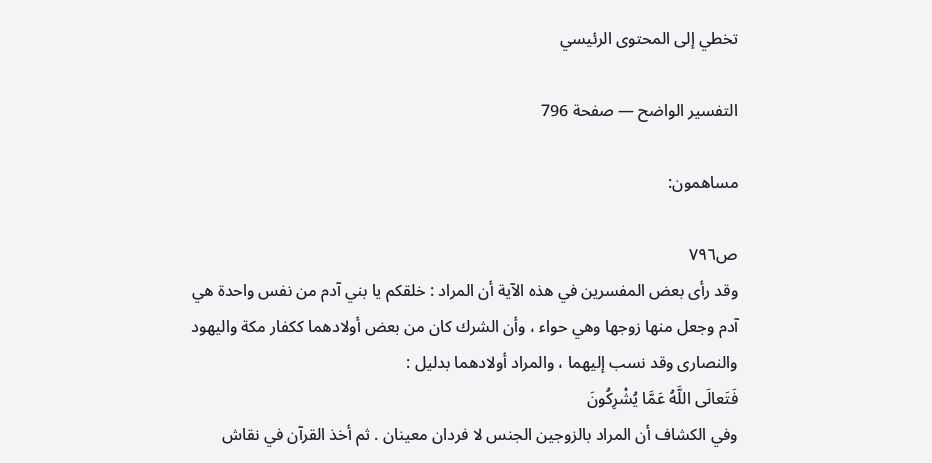تخطي إلى المحتوى الرئيسي

التفسير الواضح — صفحة 796

مساهمون:

ص٧٩٦
وقد رأى بعض المفسرين في هذه الآية أن المراد : خلقكم يا بني آدم من نفس واحدة هي آدم وجعل منها زوجها وهي حواء ، وأن الشرك كان من بعض أولادهما ككفار مكة واليهود والنصارى وقد نسب إليهما ، والمراد أولادهما بدليل :
فَتَعالَى اللَّهُ عَمَّا يُشْرِكُونَ
وفي الكشاف أن المراد بالزوجين الجنس لا فردان معينان . ثم أخذ القرآن في نقاش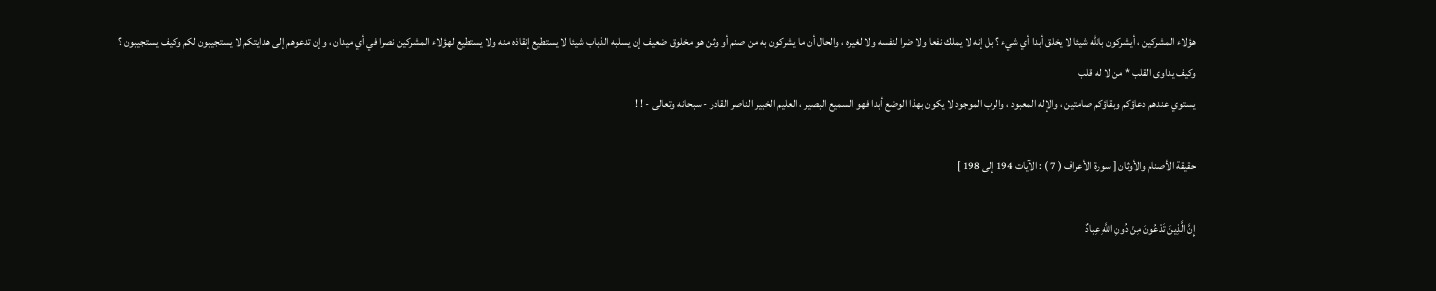هؤلاء المشركين ، أيشركون باللّه شيئا لا يخلق أبدا أي شيء ؟ بل إنه لا يملك نفعا ولا ضرا لنفسه ولا لغيره ، والحال أن ما يشركون به من صنم أو وثن هو مخلوق ضعيف إن يسلبه الذباب شيئا لا يستطيع إنقاذه منه ولا يستطيع لهؤلاء المشركين نصرا في أي ميدان ، وإن تدعوهم إلى هدايتكم لا يستجيبون لكم وكيف يستجيبون ؟
وكيف يداوى القلب * من لا له قلب
يستوي عندهم دعاؤكم وبقاؤكم صامتين ، والإله المعبود ، والرب الموجود لا يكون بهذا الوضع أبدا فهو السميع البصير ، العليم الخبير الناصر القادر - سبحانه وتعالى - ! !

حقيقة الأصنام والأوثان [ سورة الأعراف ( 7 ) : الآيات 194 إلى 198 ]

إِنَّ الَّذِينَ تَدْعُونَ مِنْ دُونِ اللَّهِ عِبادٌ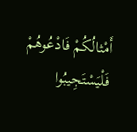أَمْثالُكُمْ فَادْعُوهُمْ فَلْيَسْتَجِيبُوا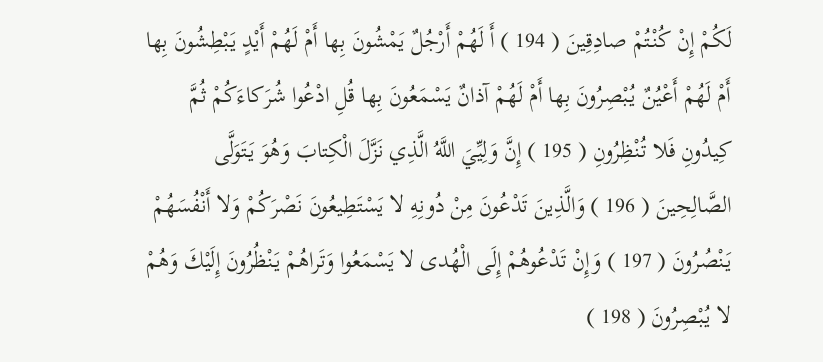لَكُمْ إِنْ كُنْتُمْ صادِقِينَ ( 194 ) أَ لَهُمْ أَرْجُلٌ يَمْشُونَ بِها أَمْ لَهُمْ أَيْدٍ يَبْطِشُونَ بِها أَمْ لَهُمْ أَعْيُنٌ يُبْصِرُونَ بِها أَمْ لَهُمْ آذانٌ يَسْمَعُونَ بِها قُلِ ادْعُوا شُرَكاءَكُمْ ثُمَّ كِيدُونِ فَلا تُنْظِرُونِ ( 195 ) إِنَّ وَلِيِّيَ اللَّهُ الَّذِي نَزَّلَ الْكِتابَ وَهُوَ يَتَوَلَّى الصَّالِحِينَ ( 196 ) وَالَّذِينَ تَدْعُونَ مِنْ دُونِهِ لا يَسْتَطِيعُونَ نَصْرَكُمْ وَلا أَنْفُسَهُمْ يَنْصُرُونَ ( 197 ) وَإِنْ تَدْعُوهُمْ إِلَى الْهُدى لا يَسْمَعُوا وَتَراهُمْ يَنْظُرُونَ إِلَيْكَ وَهُمْ لا يُبْصِرُونَ ( 198 )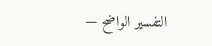التفسير الواضح —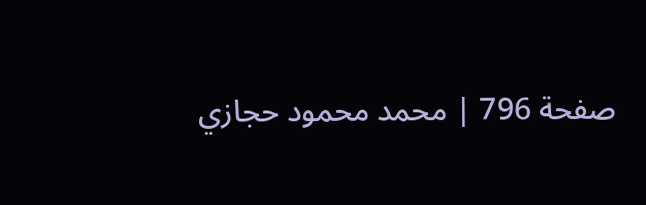صفحة 796 | محمد محمود حجازي